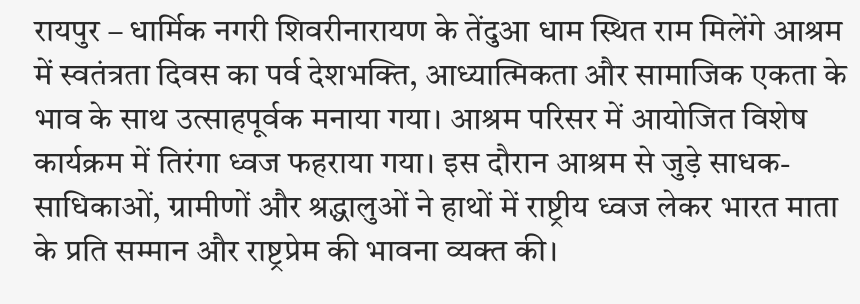रायपुर – धार्मिक नगरी शिवरीनारायण के तेंदुआ धाम स्थित राम मिलेंगे आश्रम में स्वतंत्रता दिवस का पर्व देशभक्ति, आध्यात्मिकता और सामाजिक एकता के भाव के साथ उत्साहपूर्वक मनाया गया। आश्रम परिसर में आयोजित विशेष कार्यक्रम में तिरंगा ध्वज फहराया गया। इस दौरान आश्रम से जुड़े साधक-साधिकाओं, ग्रामीणों और श्रद्धालुओं ने हाथों में राष्ट्रीय ध्वज लेकर भारत माता के प्रति सम्मान और राष्ट्रप्रेम की भावना व्यक्त की।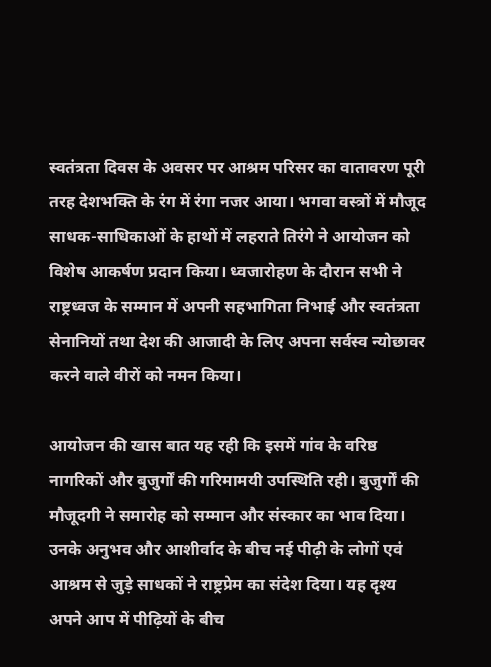स्वतंत्रता दिवस के अवसर पर आश्रम परिसर का वातावरण पूरी तरह देशभक्ति के रंग में रंगा नजर आया। भगवा वस्त्रों में मौजूद साधक-साधिकाओं के हाथों में लहराते तिरंगे ने आयोजन को विशेष आकर्षण प्रदान किया। ध्वजारोहण के दौरान सभी ने राष्ट्रध्वज के सम्मान में अपनी सहभागिता निभाई और स्वतंत्रता सेनानियों तथा देश की आजादी के लिए अपना सर्वस्व न्योछावर करने वाले वीरों को नमन किया।

आयोजन की खास बात यह रही कि इसमें गांव के वरिष्ठ नागरिकों और बुजुर्गों की गरिमामयी उपस्थिति रही। बुजुर्गों की मौजूदगी ने समारोह को सम्मान और संस्कार का भाव दिया। उनके अनुभव और आशीर्वाद के बीच नई पीढ़ी के लोगों एवं आश्रम से जुड़े साधकों ने राष्ट्रप्रेम का संदेश दिया। यह दृश्य अपने आप में पीढ़ियों के बीच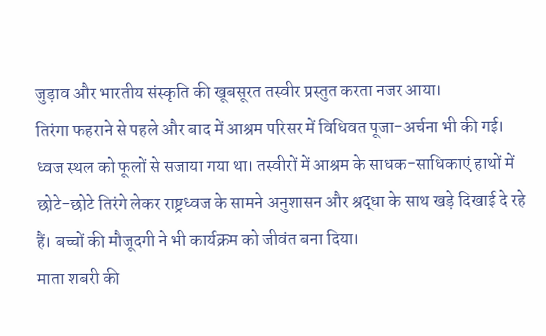जुड़ाव और भारतीय संस्कृति की खूबसूरत तस्वीर प्रस्तुत करता नजर आया।
तिरंगा फहराने से पहले और बाद में आश्रम परिसर में विधिवत पूजा-अर्चना भी की गई। ध्वज स्थल को फूलों से सजाया गया था। तस्वीरों में आश्रम के साधक-साधिकाएं हाथों में छोटे-छोटे तिरंगे लेकर राष्ट्रध्वज के सामने अनुशासन और श्रद्धा के साथ खड़े दिखाई दे रहे हैं। बच्चों की मौजूदगी ने भी कार्यक्रम को जीवंत बना दिया।
माता शबरी की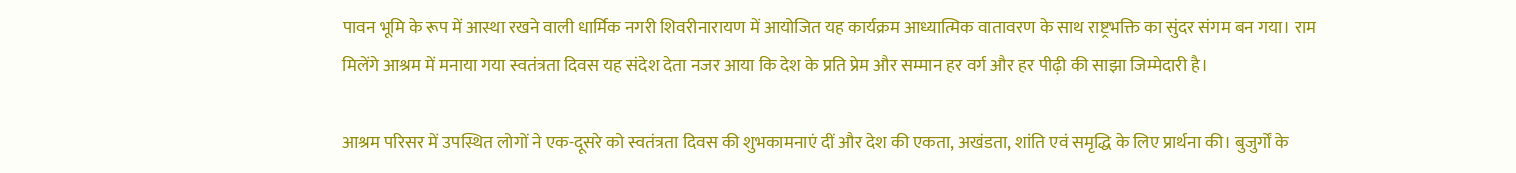पावन भूमि के रूप में आस्था रखने वाली धार्मिक नगरी शिवरीनारायण में आयोजित यह कार्यक्रम आध्यात्मिक वातावरण के साथ राष्ट्रभक्ति का सुंदर संगम बन गया। राम मिलेंगे आश्रम में मनाया गया स्वतंत्रता दिवस यह संदेश देता नजर आया कि देश के प्रति प्रेम और सम्मान हर वर्ग और हर पीढ़ी की साझा जिम्मेदारी है।

आश्रम परिसर में उपस्थित लोगों ने एक-दूसरे को स्वतंत्रता दिवस की शुभकामनाएं दीं और देश की एकता, अखंडता, शांति एवं समृद्धि के लिए प्रार्थना की। बुजुर्गों के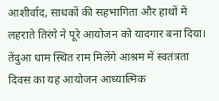आशीर्वाद, साधकों की सहभागिता और हाथों में लहराते तिरंगे ने पूरे आयोजन को यादगार बना दिया।
तेंदुआ धाम स्थित राम मिलेंगे आश्रम में स्वतंत्रता दिवस का यह आयोजन आध्यात्मिक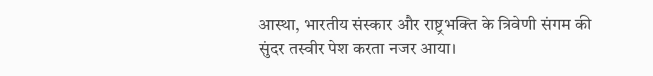आस्था, भारतीय संस्कार और राष्ट्रभक्ति के त्रिवेणी संगम की सुंदर तस्वीर पेश करता नजर आया।